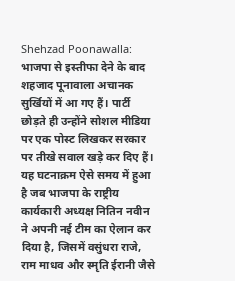Shehzad Poonawalla: भाजपा से इस्तीफा देने के बाद शहजाद पूनावाला अचानक सुर्खियों में आ गए हैं। पार्टी छोड़ते ही उन्होंने सोशल मीडिया पर एक पोस्ट लिखकर सरकार पर तीखे सवाल खड़े कर दिए हैं। यह घटनाक्रम ऐसे समय में हुआ है जब भाजपा के राष्ट्रीय कार्यकारी अध्यक्ष नितिन नवीन ने अपनी नई टीम का ऐलान कर दिया है, जिसमें वसुंधरा राजे, राम माधव और स्मृति ईरानी जैसे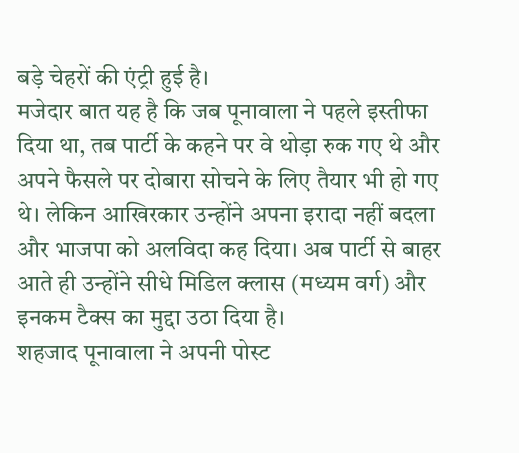बड़े चेहरों की एंट्री हुई है।
मजेदार बात यह है कि जब पूनावाला ने पहले इस्तीफा दिया था, तब पार्टी के कहने पर वे थोड़ा रुक गए थे और अपने फैसले पर दोबारा सोचने के लिए तैयार भी हो गए थे। लेकिन आखिरकार उन्होंने अपना इरादा नहीं बदला और भाजपा को अलविदा कह दिया। अब पार्टी से बाहर आते ही उन्होंने सीधे मिडिल क्लास (मध्यम वर्ग) और इनकम टैक्स का मुद्दा उठा दिया है।
शहजाद पूनावाला ने अपनी पोस्ट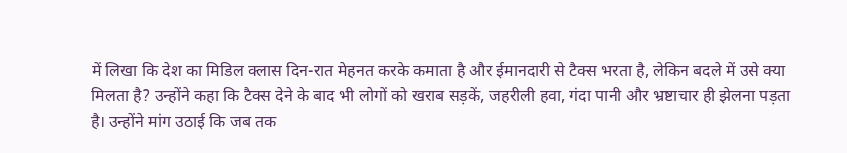में लिखा कि देश का मिडिल क्लास दिन-रात मेहनत करके कमाता है और ईमानदारी से टैक्स भरता है, लेकिन बदले में उसे क्या मिलता है? उन्होंने कहा कि टैक्स देने के बाद भी लोगों को खराब सड़कें, जहरीली हवा, गंदा पानी और भ्रष्टाचार ही झेलना पड़ता है। उन्होंने मांग उठाई कि जब तक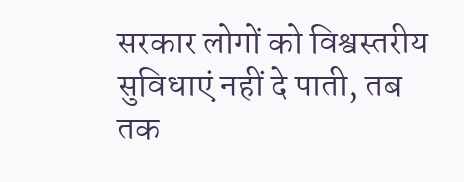सरकार लोगों को विश्वस्तरीय सुविधाएं नहीं दे पाती, तब तक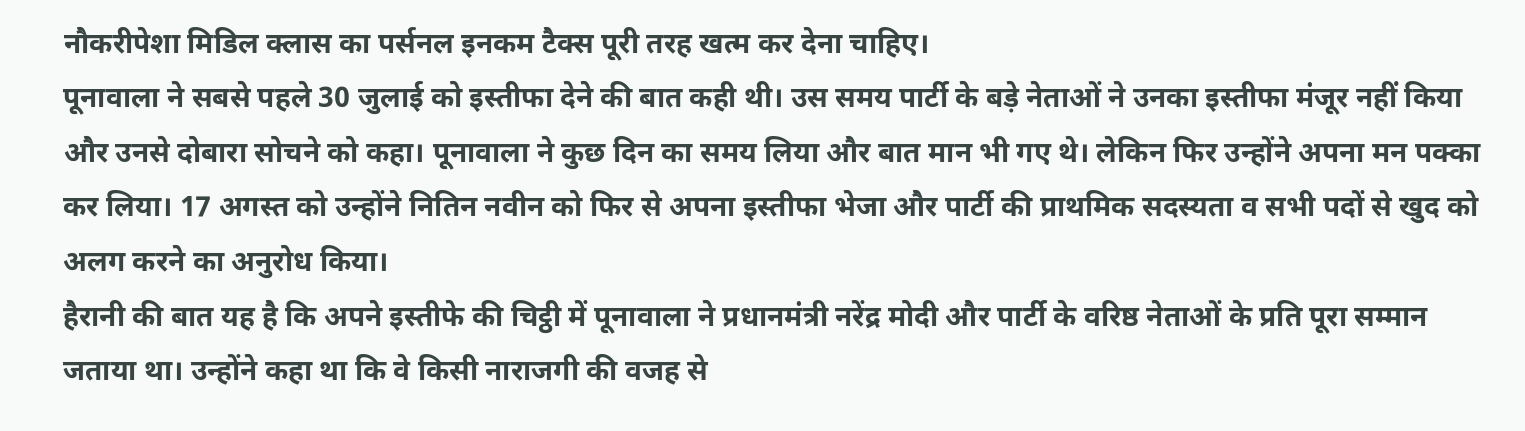नौकरीपेशा मिडिल क्लास का पर्सनल इनकम टैक्स पूरी तरह खत्म कर देना चाहिए।
पूनावाला ने सबसे पहले 30 जुलाई को इस्तीफा देने की बात कही थी। उस समय पार्टी के बड़े नेताओं ने उनका इस्तीफा मंजूर नहीं किया और उनसे दोबारा सोचने को कहा। पूनावाला ने कुछ दिन का समय लिया और बात मान भी गए थे। लेकिन फिर उन्होंने अपना मन पक्का कर लिया। 17 अगस्त को उन्होंने नितिन नवीन को फिर से अपना इस्तीफा भेजा और पार्टी की प्राथमिक सदस्यता व सभी पदों से खुद को अलग करने का अनुरोध किया।
हैरानी की बात यह है कि अपने इस्तीफे की चिट्ठी में पूनावाला ने प्रधानमंत्री नरेंद्र मोदी और पार्टी के वरिष्ठ नेताओं के प्रति पूरा सम्मान जताया था। उन्होंने कहा था कि वे किसी नाराजगी की वजह से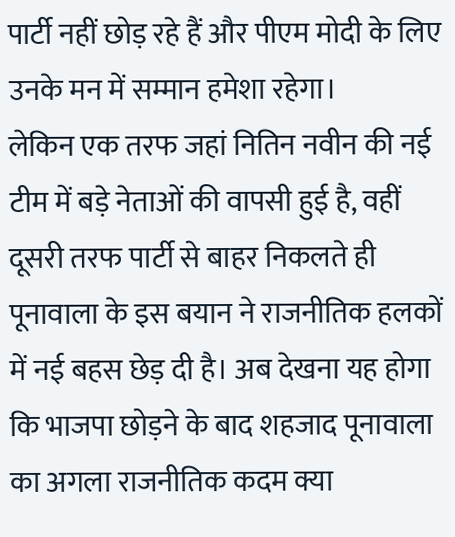पार्टी नहीं छोड़ रहे हैं और पीएम मोदी के लिए उनके मन में सम्मान हमेशा रहेगा।
लेकिन एक तरफ जहां नितिन नवीन की नई टीम में बड़े नेताओं की वापसी हुई है, वहीं दूसरी तरफ पार्टी से बाहर निकलते ही पूनावाला के इस बयान ने राजनीतिक हलकों में नई बहस छेड़ दी है। अब देखना यह होगा कि भाजपा छोड़ने के बाद शहजाद पूनावाला का अगला राजनीतिक कदम क्या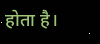होता है।